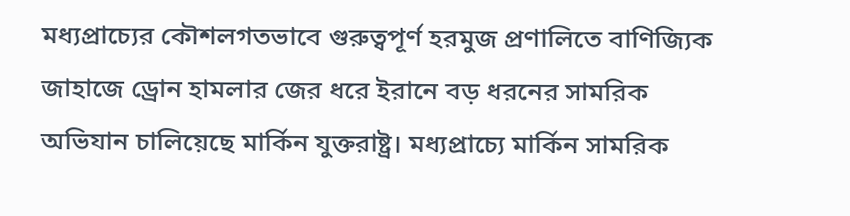মধ্যপ্রাচ্যের কৌশলগতভাবে গুরুত্বপূর্ণ হরমুজ প্রণালিতে বাণিজ্যিক জাহাজে ড্রোন হামলার জের ধরে ইরানে বড় ধরনের সামরিক অভিযান চালিয়েছে মার্কিন যুক্তরাষ্ট্র। মধ্যপ্রাচ্যে মার্কিন সামরিক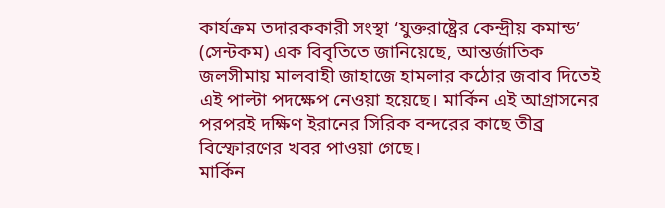কার্যক্রম তদারককারী সংস্থা ‘যুক্তরাষ্ট্রের কেন্দ্রীয় কমান্ড’ (সেন্টকম) এক বিবৃতিতে জানিয়েছে, আন্তর্জাতিক জলসীমায় মালবাহী জাহাজে হামলার কঠোর জবাব দিতেই এই পাল্টা পদক্ষেপ নেওয়া হয়েছে। মার্কিন এই আগ্রাসনের পরপরই দক্ষিণ ইরানের সিরিক বন্দরের কাছে তীব্র বিস্ফোরণের খবর পাওয়া গেছে।
মার্কিন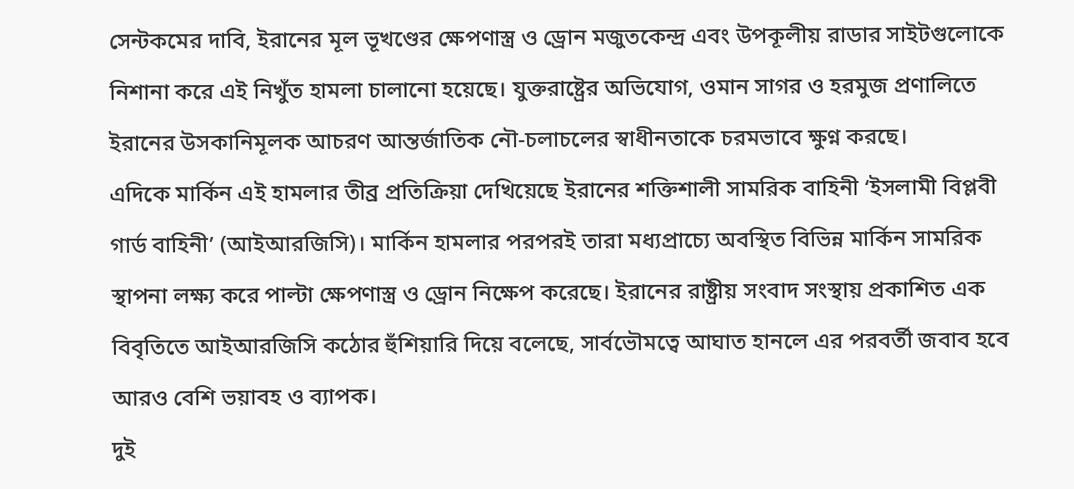সেন্টকমের দাবি, ইরানের মূল ভূখণ্ডের ক্ষেপণাস্ত্র ও ড্রোন মজুতকেন্দ্র এবং উপকূলীয় রাডার সাইটগুলোকে নিশানা করে এই নিখুঁত হামলা চালানো হয়েছে। যুক্তরাষ্ট্রের অভিযোগ, ওমান সাগর ও হরমুজ প্রণালিতে ইরানের উসকানিমূলক আচরণ আন্তর্জাতিক নৌ-চলাচলের স্বাধীনতাকে চরমভাবে ক্ষুণ্ন করছে।
এদিকে মার্কিন এই হামলার তীব্র প্রতিক্রিয়া দেখিয়েছে ইরানের শক্তিশালী সামরিক বাহিনী ‘ইসলামী বিপ্লবী গার্ড বাহিনী’ (আইআরজিসি)। মার্কিন হামলার পরপরই তারা মধ্যপ্রাচ্যে অবস্থিত বিভিন্ন মার্কিন সামরিক স্থাপনা লক্ষ্য করে পাল্টা ক্ষেপণাস্ত্র ও ড্রোন নিক্ষেপ করেছে। ইরানের রাষ্ট্রীয় সংবাদ সংস্থায় প্রকাশিত এক বিবৃতিতে আইআরজিসি কঠোর হুঁশিয়ারি দিয়ে বলেছে, সার্বভৌমত্বে আঘাত হানলে এর পরবর্তী জবাব হবে আরও বেশি ভয়াবহ ও ব্যাপক।
দুই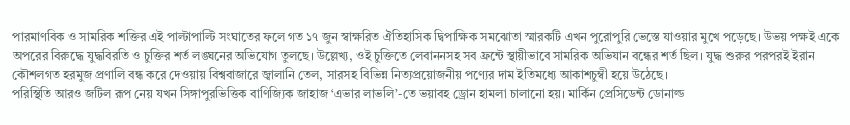পারমাণবিক ও সামরিক শক্তির এই পাল্টাপাল্টি সংঘাতের ফলে গত ১৭ জুন স্বাক্ষরিত ঐতিহাসিক দ্বিপাক্ষিক সমঝোতা স্মারকটি এখন পুরোপুরি ভেস্তে যাওয়ার মুখে পড়েছে। উভয় পক্ষই একে অপরের বিরুদ্ধে যুদ্ধবিরতি ও চুক্তির শর্ত লঙ্ঘনের অভিযোগ তুলছে। উল্লেখ্য, ওই চুক্তিতে লেবাননসহ সব ফ্রন্টে স্থায়ীভাবে সামরিক অভিযান বন্ধের শর্ত ছিল। যুদ্ধ শুরুর পরপরই ইরান কৌশলগত হরমুজ প্রণালি বন্ধ করে দেওয়ায় বিশ্ববাজারে জ্বালানি তেল, সারসহ বিভিন্ন নিত্যপ্রয়োজনীয় পণ্যের দাম ইতিমধ্যে আকাশচুম্বী হয়ে উঠেছে।
পরিস্থিতি আরও জটিল রূপ নেয় যখন সিঙ্গাপুরভিত্তিক বাণিজ্যিক জাহাজ ‘এভার লাভলি’-তে ভয়াবহ ড্রোন হামলা চালানো হয়। মার্কিন প্রেসিডেন্ট ডোনাল্ড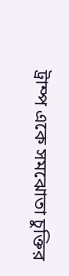ট্রাম্প একে সমঝোতা চুক্তির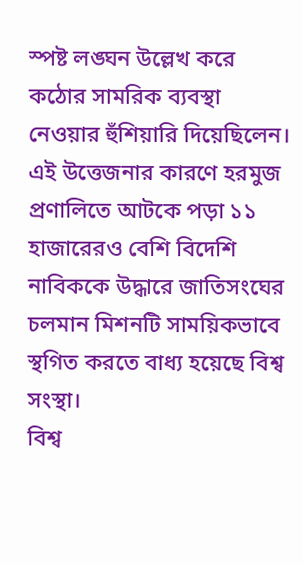স্পষ্ট লঙ্ঘন উল্লেখ করে কঠোর সামরিক ব্যবস্থা নেওয়ার হুঁশিয়ারি দিয়েছিলেন। এই উত্তেজনার কারণে হরমুজ প্রণালিতে আটকে পড়া ১১ হাজারেরও বেশি বিদেশি নাবিককে উদ্ধারে জাতিসংঘের চলমান মিশনটি সাময়িকভাবে স্থগিত করতে বাধ্য হয়েছে বিশ্ব সংস্থা।
বিশ্ব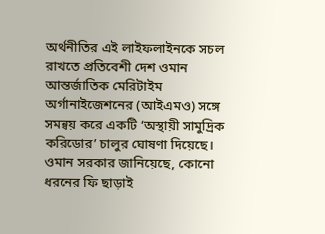অর্থনীতির এই লাইফলাইনকে সচল রাখতে প্রতিবেশী দেশ ওমান আন্তর্জাতিক মেরিটাইম অর্গানাইজেশনের (আইএমও) সঙ্গে সমন্বয় করে একটি ‘অস্থায়ী সামুদ্রিক করিডোর’ চালুর ঘোষণা দিয়েছে। ওমান সরকার জানিয়েছে, কোনো ধরনের ফি ছাড়াই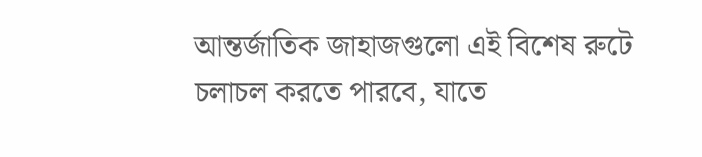আন্তর্জাতিক জাহাজগুলো এই বিশেষ রুটে চলাচল করতে পারবে, যাতে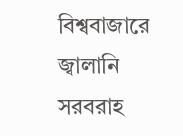বিশ্ববাজারে জ্বালানি সরবরাহ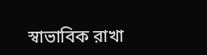স্বাভাবিক রাখা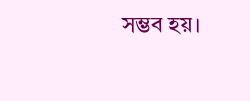সম্ভব হয়।